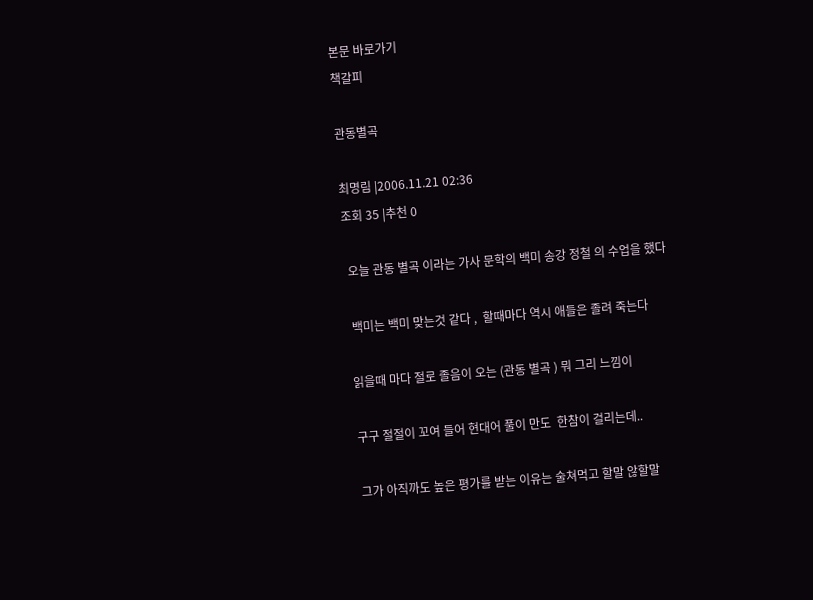본문 바로가기
책갈피

관동별곡

최명림 |2006.11.21 02:36
조회 35 |추천 0

 오늘 관동 별곡 이라는 가사 문학의 백미 송강 정철 의 수업을 했다

 백미는 백미 맞는것 같다 ,  할때마다 역시 애들은 졸려 죽는다

읽을때 마다 절로 졸음이 오는 (관동 별곡 ) 뭐 그리 느낌이

구구 절절이 꼬여 들어 현대어 풀이 만도  한참이 걸리는데..

그가 아직까도 높은 평가를 받는 이유는 술쳐먹고 할말 않할말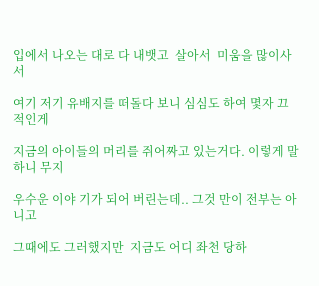입에서 나오는 대로 다 내뱃고  살아서  미움을 많이사서

여기 저기 유배지를 떠돌다 보니 심심도 하여 몇자 끄적인게

지금의 아이들의 머리를 쥐어짜고 있는거다. 이렇게 말 하니 무지

우수운 이야 기가 되어 버린는데.. 그것 만이 전부는 아니고

그때에도 그러했지만  지금도 어디 좌천 당하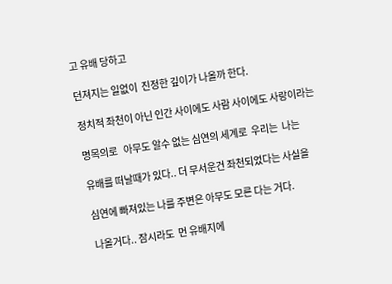고 유배 당하고

던져지는 일없이  진정한 깊이가 나올까 한다.

정치적 좌천이 아닌 인간 사이에도 사람 사이에도 사랑이라는

명목의로   아무도 알수 없는 심연의 세계로  우리는  나는

유배를 떠날때가 있다.. 더 무서운건 좌천되었다는 사실을

심연에 빠져있는 나를 주변은 아무도 모른 다는 거다.

나올거다.. 잠시라도  먼 유배지에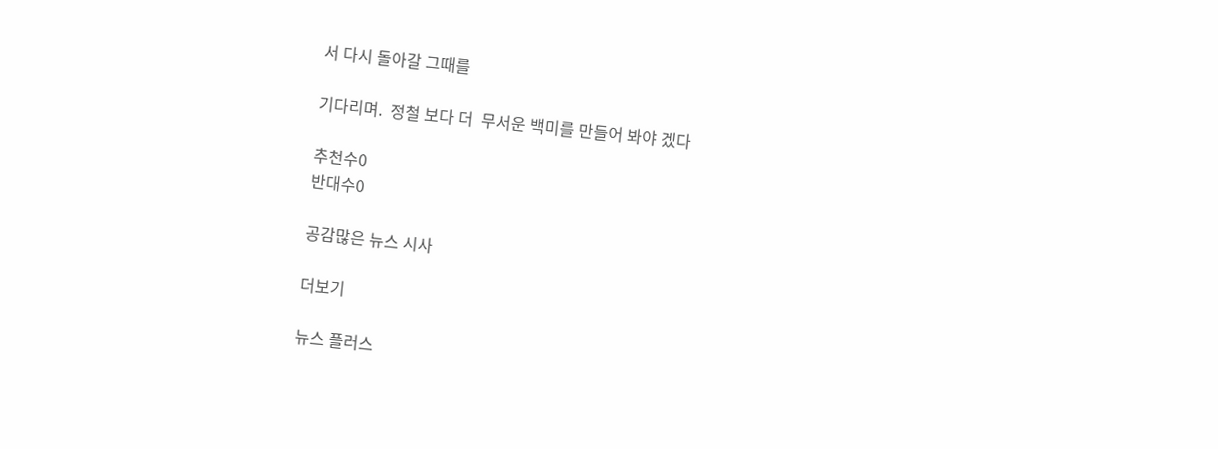서 다시 돌아갈 그때를

기다리며.  정철 보다 더  무서운 백미를 만들어 봐야 겠다

추천수0
반대수0

공감많은 뉴스 시사

더보기

뉴스 플러스